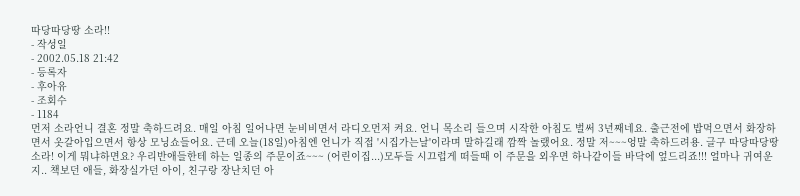따당따당땅 소라!!
- 작성일
- 2002.05.18 21:42
- 등록자
- 후아유
- 조회수
- 1184
먼저 소라언니 결혼 정말 축하드려요. 매일 아침 일어나면 눈비비면서 라디오먼저 켜요. 언니 목소리 들으며 시작한 아침도 벌써 3년째네요. 출근전에 밥먹으면서 화장하면서 옷갈아입으면서 항상 모닝쇼들어요. 근데 오늘(18일)아침엔 언니가 직접 '시집가는날'이라며 말하길래 깜짝 놀랬어요. 정말 저~~~엉말 축하드려용. 글구 따당따당땅 소라! 이게 뭐냐하면요? 우리반애들한테 하는 일종의 주문이죠~~~ (어린이집...)모두들 시끄럽게 떠들때 이 주문을 외우면 하나같이들 바닥에 엎드리죠!!! 얼마나 귀여운지.. 책보던 애들, 화장실가던 아이, 친구랑 장난치던 아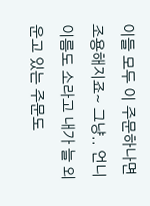이들 모두 이 주문하나면 조용해지죠~ 그냥.. 언니 이름도 소라고 내가 늘 외운고 있는 주문도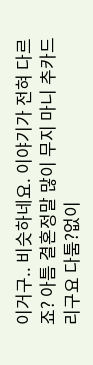이거구.. 비슷하네요. 이야기가 전혀 다르죠? 아틈 결혼정말 많이 무지 마니 추카드리구요 다툼?없이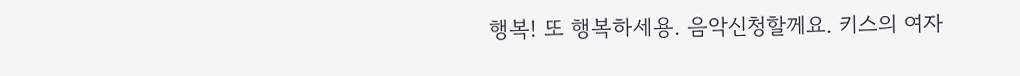행복! 또 행복하세용. 음악신청할께요. 키스의 여자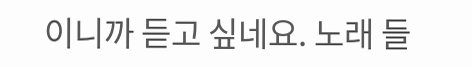이니까 듣고 싶네요. 노래 들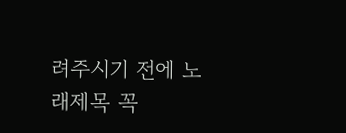려주시기 전에 노래제목 꼭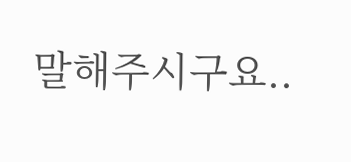말해주시구요..